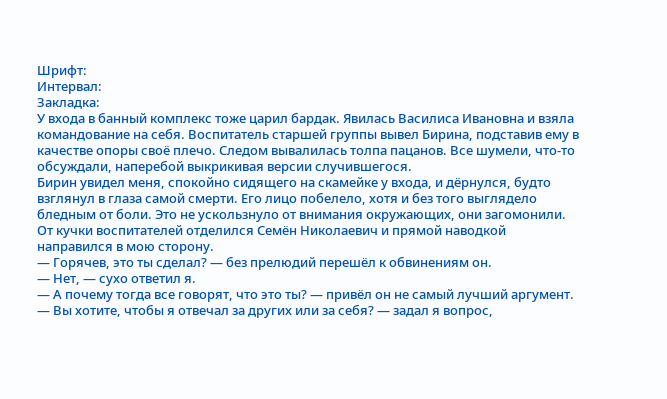Шрифт:
Интервал:
Закладка:
У входа в банный комплекс тоже царил бардак. Явилась Василиса Ивановна и взяла командование на себя. Воспитатель старшей группы вывел Бирина, подставив ему в качестве опоры своё плечо. Следом вывалилась толпа пацанов. Все шумели, что-то обсуждали, наперебой выкрикивая версии случившегося.
Бирин увидел меня, спокойно сидящего на скамейке у входа, и дёрнулся, будто взглянул в глаза самой смерти. Его лицо побелело, хотя и без того выглядело бледным от боли. Это не ускользнуло от внимания окружающих, они загомонили. От кучки воспитателей отделился Семён Николаевич и прямой наводкой направился в мою сторону.
— Горячев, это ты сделал? — без прелюдий перешёл к обвинениям он.
— Нет, — сухо ответил я.
— А почему тогда все говорят, что это ты? — привёл он не самый лучший аргумент.
— Вы хотите, чтобы я отвечал за других или за себя? — задал я вопрос,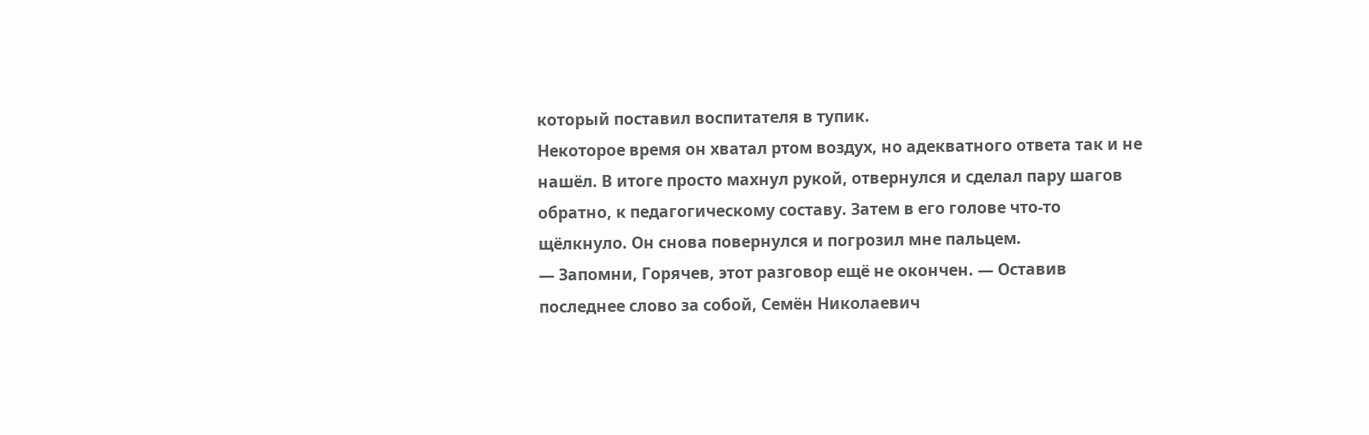который поставил воспитателя в тупик.
Некоторое время он хватал ртом воздух, но адекватного ответа так и не нашёл. В итоге просто махнул рукой, отвернулся и сделал пару шагов обратно, к педагогическому составу. Затем в его голове что-то щёлкнуло. Он снова повернулся и погрозил мне пальцем.
— Запомни, Горячев, этот разговор ещё не окончен. — Оставив последнее слово за собой, Семён Николаевич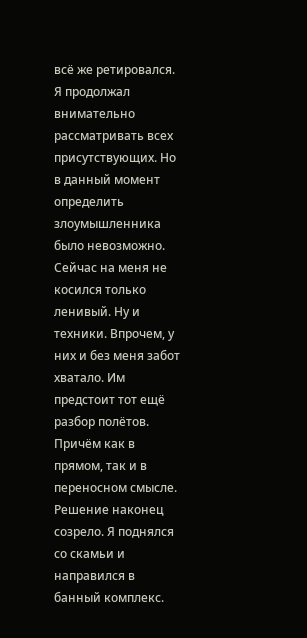всё же ретировался.
Я продолжал внимательно рассматривать всех присутствующих. Но в данный момент определить злоумышленника было невозможно. Сейчас на меня не косился только ленивый. Ну и техники. Впрочем, у них и без меня забот хватало. Им предстоит тот ещё разбор полётов. Причём как в прямом, так и в переносном смысле.
Решение наконец созрело. Я поднялся со скамьи и направился в банный комплекс.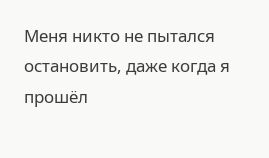Меня никто не пытался остановить, даже когда я прошёл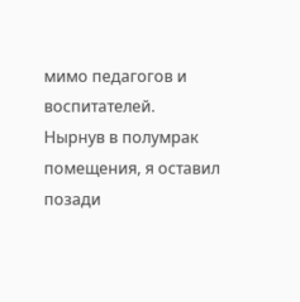мимо педагогов и воспитателей.
Нырнув в полумрак помещения, я оставил позади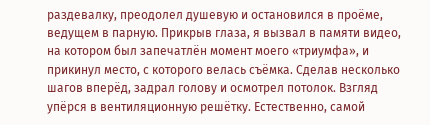раздевалку, преодолел душевую и остановился в проёме, ведущем в парную. Прикрыв глаза, я вызвал в памяти видео, на котором был запечатлён момент моего «триумфа», и прикинул место, с которого велась съёмка. Сделав несколько шагов вперёд, задрал голову и осмотрел потолок. Взгляд упёрся в вентиляционную решётку. Естественно, самой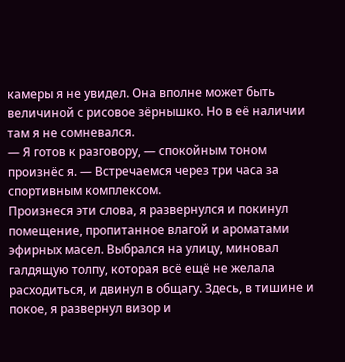камеры я не увидел. Она вполне может быть величиной с рисовое зёрнышко. Но в её наличии там я не сомневался.
— Я готов к разговору, — спокойным тоном произнёс я. — Встречаемся через три часа за спортивным комплексом.
Произнеся эти слова, я развернулся и покинул помещение, пропитанное влагой и ароматами эфирных масел. Выбрался на улицу, миновал галдящую толпу, которая всё ещё не желала расходиться, и двинул в общагу. Здесь, в тишине и покое, я развернул визор и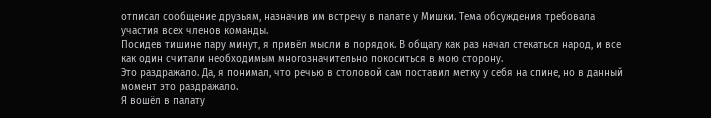отписал сообщение друзьям, назначив им встречу в палате у Мишки. Тема обсуждения требовала участия всех членов команды.
Посидев тишине пару минут, я привёл мысли в порядок. В общагу как раз начал стекаться народ, и все как один считали необходимым многозначительно покоситься в мою сторону.
Это раздражало. Да, я понимал, что речью в столовой сам поставил метку у себя на спине, но в данный момент это раздражало.
Я вошёл в палату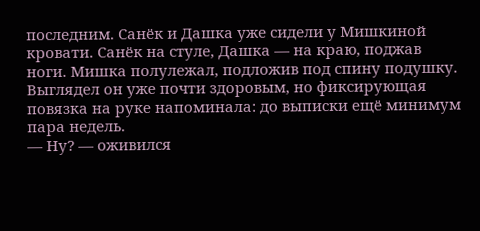последним. Санёк и Дашка уже сидели у Мишкиной кровати. Санёк на стуле, Дашка — на краю, поджав ноги. Мишка полулежал, подложив под спину подушку. Выглядел он уже почти здоровым, но фиксирующая повязка на руке напоминала: до выписки ещё минимум пара недель.
— Ну? — оживился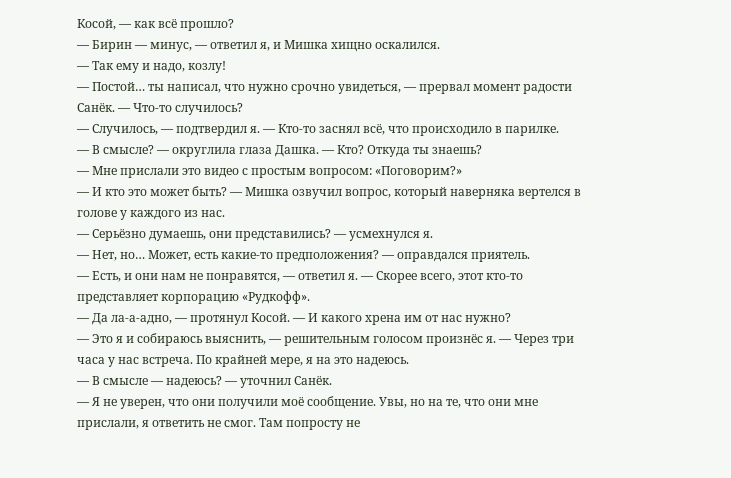Косой, — как всё прошло?
— Бирин — минус, — ответил я, и Мишка хищно оскалился.
— Так ему и надо, козлу!
— Постой… ты написал, что нужно срочно увидеться, — прервал момент радости Санёк. — Что-то случилось?
— Случилось, — подтвердил я. — Кто-то заснял всё, что происходило в парилке.
— В смысле? — округлила глаза Дашка. — Кто? Откуда ты знаешь?
— Мне прислали это видео с простым вопросом: «Поговорим?»
— И кто это может быть? — Мишка озвучил вопрос, который наверняка вертелся в голове у каждого из нас.
— Серьёзно думаешь, они представились? — усмехнулся я.
— Нет, но… Может, есть какие-то предположения? — оправдался приятель.
— Есть, и они нам не понравятся, — ответил я. — Скорее всего, этот кто-то представляет корпорацию «Рудкофф».
— Да ла-а-адно, — протянул Косой. — И какого хрена им от нас нужно?
— Это я и собираюсь выяснить, — решительным голосом произнёс я. — Через три часа у нас встреча. По крайней мере, я на это надеюсь.
— В смысле — надеюсь? — уточнил Санёк.
— Я не уверен, что они получили моё сообщение. Увы, но на те, что они мне прислали, я ответить не смог. Там попросту не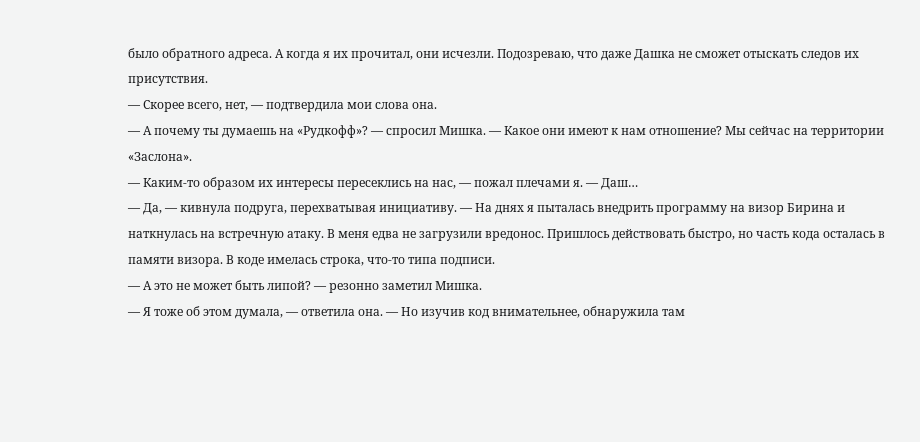было обратного адреса. А когда я их прочитал, они исчезли. Подозреваю, что даже Дашка не сможет отыскать следов их присутствия.
— Скорее всего, нет, — подтвердила мои слова она.
— А почему ты думаешь на «Рудкофф»? — спросил Мишка. — Какое они имеют к нам отношение? Мы сейчас на территории «Заслона».
— Каким-то образом их интересы пересеклись на нас, — пожал плечами я. — Даш…
— Да, — кивнула подруга, перехватывая инициативу. — На днях я пыталась внедрить программу на визор Бирина и наткнулась на встречную атаку. В меня едва не загрузили вредонос. Пришлось действовать быстро, но часть кода осталась в памяти визора. В коде имелась строка, что-то типа подписи.
— А это не может быть липой? — резонно заметил Мишка.
— Я тоже об этом думала, — ответила она. — Но изучив код внимательнее, обнаружила там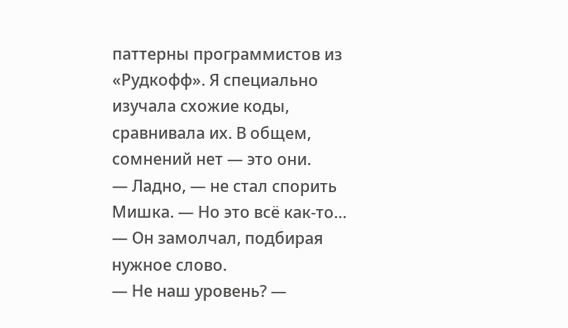паттерны программистов из «Рудкофф». Я специально изучала схожие коды, сравнивала их. В общем, сомнений нет — это они.
— Ладно, — не стал спорить Мишка. — Но это всё как-то… — Он замолчал, подбирая нужное слово.
— Не наш уровень? —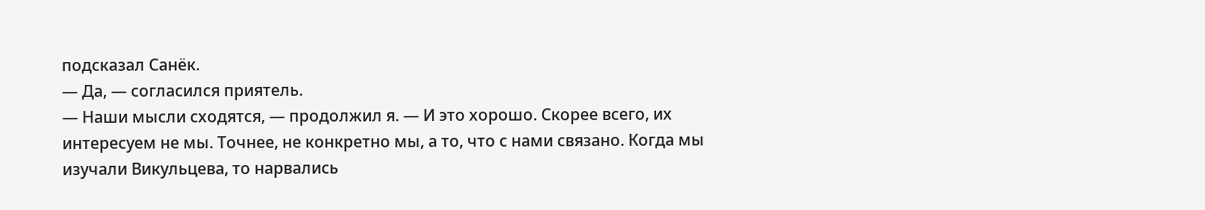подсказал Санёк.
— Да, — согласился приятель.
— Наши мысли сходятся, — продолжил я. — И это хорошо. Скорее всего, их интересуем не мы. Точнее, не конкретно мы, а то, что с нами связано. Когда мы изучали Викульцева, то нарвались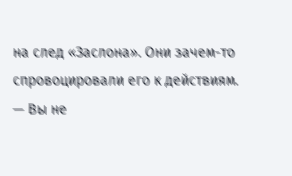на след «Заслона». Они зачем-то спровоцировали его к действиям.
— Вы не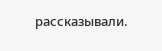рассказывали.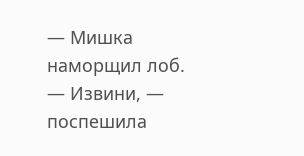— Мишка наморщил лоб.
— Извини, — поспешила